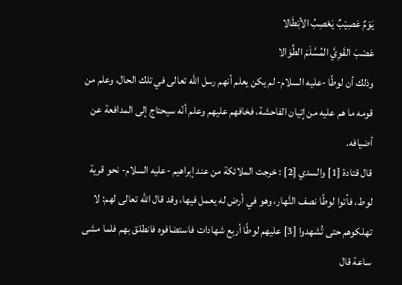يَوْمٌ عَصِيْبٌ يَعْصِبُ الأبْطَالا
عَصْبَ القَوِيَّ المُسَّلَمَ الطِّوَالا
وذلك أن لوطًا -عليه السلام- لم يكن يعلم أنهم رسل الله تعالى في تلك الحال، وعلم من قومه ما هم عليه من إتيان الفاحشة، فخافهم عليهم وعلم أنّه سيحتاج إلى المدافعة عن أضيافه.
قال قتادة [1] والسدي [2] : خرجت الملائكة من عند إبراهيم -عليه السلام- نحو قرية لوط، فأتوا لوطًا نصف النَّهار، وهو في أرض له يعمل فيها، وقد قال الله تعالى لهم: لا تهلكوهم حتى تُشهدوا [3] عليهم لوطًا أربع شهادات فاستضافوه فانطلق بهم فلما مشى ساعة قال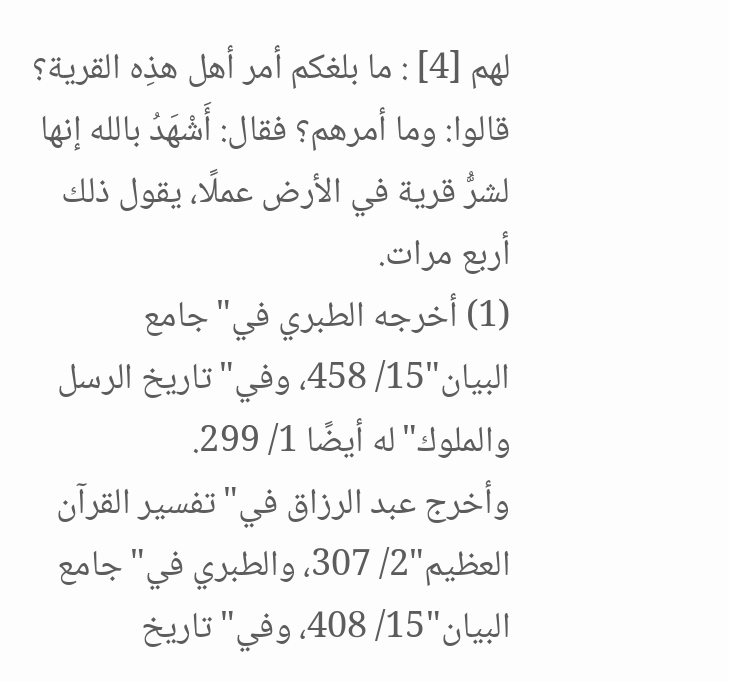لهم [4] : ما بلغكم أمر أهل هذِه القرية؟
قالوا: وما أمرهم؟ فقال: أَشْهَدُ بالله إنها لشرُّ قرية في الأرض عملًا، يقول ذلك أربع مرات.
(1) أخرجه الطبري في"جامع البيان"15/ 458، وفي"تاريخ الرسل والملوك"له أيضًا 1/ 299.
وأخرج عبد الرزاق في"تفسير القرآن العظيم"2/ 307، والطبري في"جامع البيان"15/ 408، وفي"تاريخ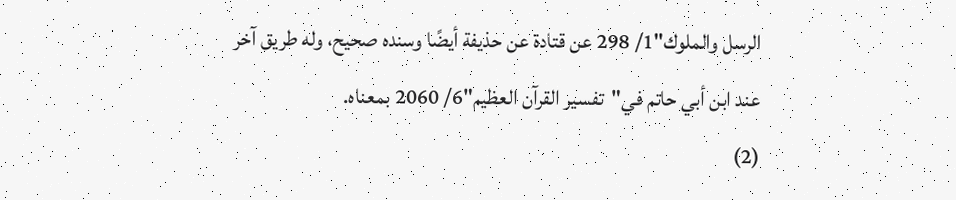الرسل والملوك"1/ 298 عن قتادة عن حذيفة أيضًا وسنده صحيح، وله طريق آخر عند ابن أبي حاتم في"تفسير القرآن العظيم"6/ 2060 بمعناه.
(2)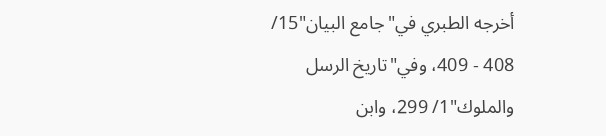أخرجه الطبري في"جامع البيان"15/ 408 - 409، وفي"تاريخ الرسل والملوك"1/ 299، وابن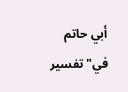أبي حاتم في"تفسير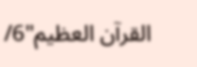القرآن العظيم"6/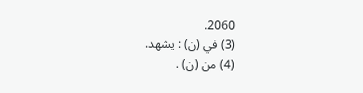2060.
(3) في (ن) : يشهد.
(4) من (ن) .